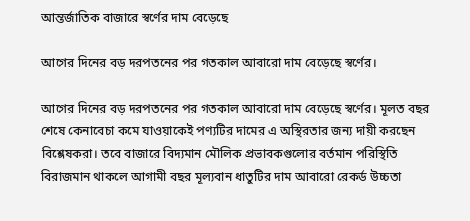আন্তর্জাতিক বাজারে স্বর্ণের দাম বেড়েছে

আগের দিনের বড় দরপতনের পর গতকাল আবারো দাম বেড়েছে স্বর্ণের।

আগের দিনের বড় দরপতনের পর গতকাল আবারো দাম বেড়েছে স্বর্ণের। মূলত বছর শেষে কেনাবেচা কমে যাওয়াকেই পণ্যটির দামের এ অস্থিরতার জন্য দায়ী করছেন বিশ্লেষকরা। তবে বাজারে বিদ্যমান মৌলিক প্রভাবকগুলোর বর্তমান পরিস্থিতি বিরাজমান থাকলে আগামী বছর মূল্যবান ধাতুটির দাম আবারো রেকর্ড উচ্চতা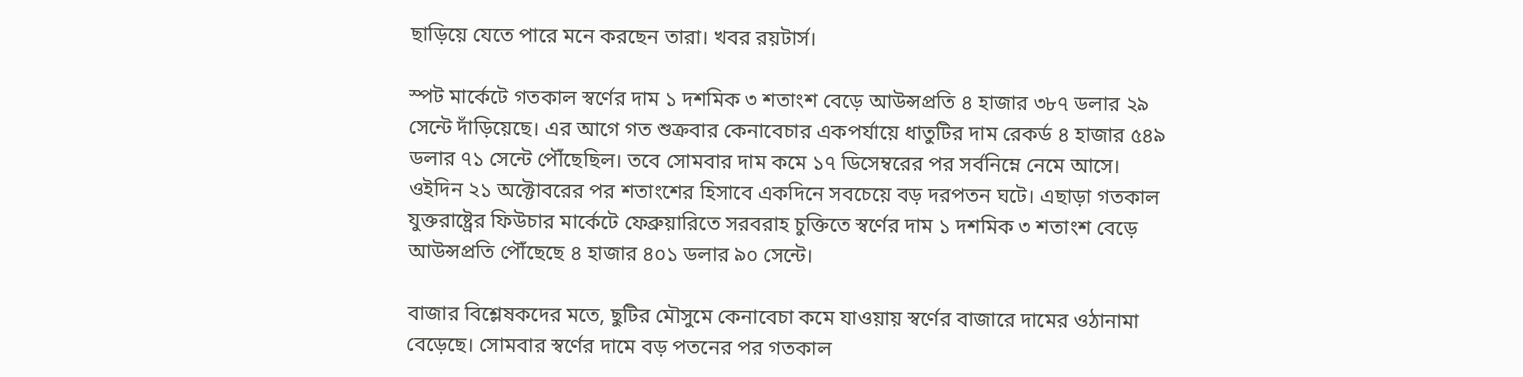ছাড়িয়ে যেতে পারে মনে করছেন তারা। খবর রয়টার্স।

স্পট মার্কেটে গতকাল স্বর্ণের দাম ১ দশমিক ৩ শতাংশ বেড়ে আউন্সপ্রতি ৪ হাজার ৩৮৭ ডলার ২৯ সেন্টে দাঁড়িয়েছে। এর আগে গত শুক্রবার কেনাবেচার একপর্যায়ে ধাতুটির দাম রেকর্ড ৪ হাজার ৫৪৯ ডলার ৭১ সেন্টে পৌঁছেছিল। তবে সোমবার দাম কমে ১৭ ডিসেম্বরের পর সর্বনিম্নে নেমে আসে। ওইদিন ২১ অক্টোবরের পর শতাংশের হিসাবে একদিনে সবচেয়ে বড় দরপতন ঘটে। এছাড়া গতকাল যুক্তরাষ্ট্রের ফিউচার মার্কেটে ফেব্রুয়ারিতে সরবরাহ চুক্তিতে স্বর্ণের দাম ১ দশমিক ৩ শতাংশ বেড়ে আউন্সপ্রতি পৌঁছেছে ৪ হাজার ৪০১ ডলার ৯০ সেন্টে।

বাজার বিশ্লেষকদের মতে, ছুটির মৌসুমে কেনাবেচা কমে যাওয়ায় স্বর্ণের বাজারে দামের ওঠানামা বেড়েছে। সোমবার স্বর্ণের দামে বড় পতনের পর গতকাল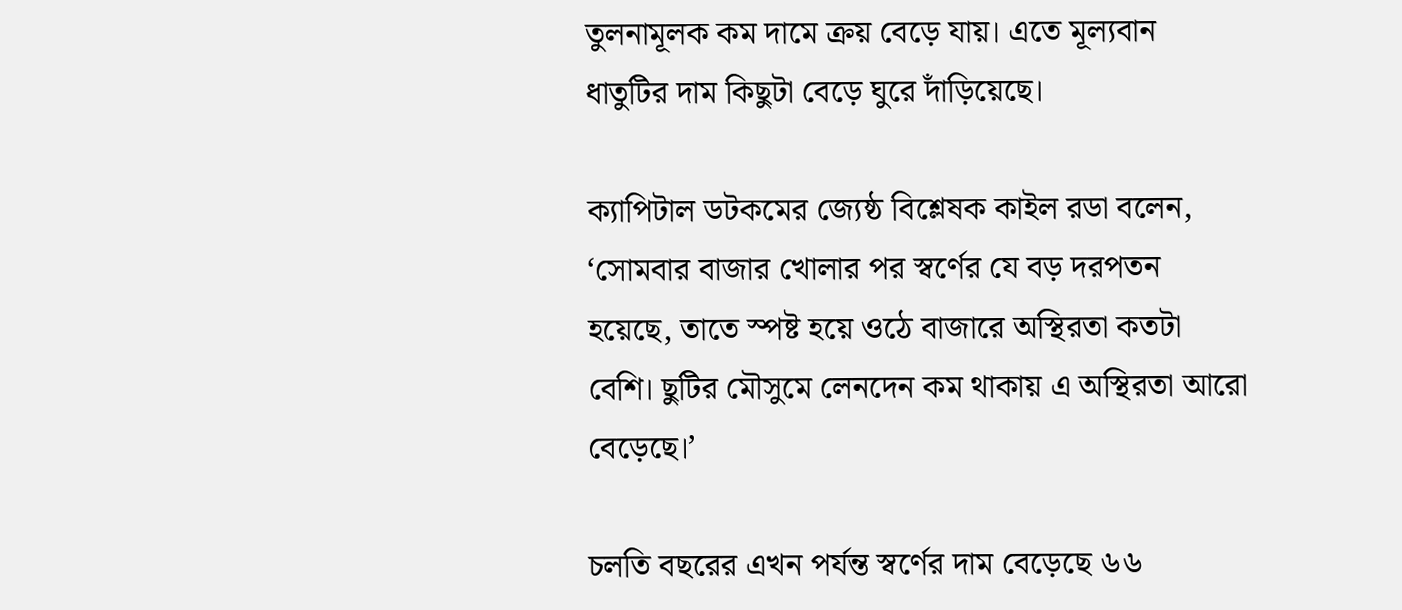তুলনামূলক কম দামে ক্রয় বেড়ে যায়। এতে মূল্যবান ধাতুটির দাম কিছুটা বেড়ে ঘুরে দাঁড়িয়েছে।

ক্যাপিটাল ডটকমের জ্যেষ্ঠ বিশ্লেষক কাইল রডা বলেন, ‘সোমবার বাজার খোলার পর স্বর্ণের যে বড় দরপতন হয়েছে, তাতে স্পষ্ট হয়ে ওঠে বাজারে অস্থিরতা কতটা বেশি। ছুটির মৌসুমে লেনদেন কম থাকায় এ অস্থিরতা আরো বেড়েছে।’

চলতি বছরের এখন পর্যন্ত স্বর্ণের দাম বেড়েছে ৬৬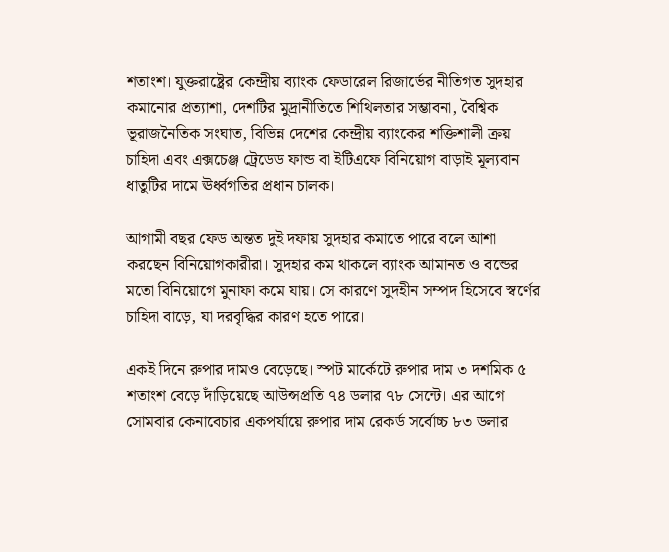শতাংশ। যুক্তরাষ্ট্রের কেন্দ্রীয় ব্যাংক ফেডারেল রিজার্ভের নীতিগত সুদহার কমানোর প্রত্যাশা, দেশটির মুদ্রানীতিতে শিথিলতার সম্ভাবনা, বৈশ্বিক ভূরাজনৈতিক সংঘাত, বিভিন্ন দেশের কেন্দ্রীয় ব্যাংকের শক্তিশালী ক্রয় চাহিদা এবং এক্সচেঞ্জ ট্রেডেড ফান্ড বা ইটিএফে বিনিয়োগ বাড়াই মূল্যবান ধাতুটির দামে ঊর্ধ্বগতির প্রধান চালক।

আগামী বছর ফেড অন্তত দুই দফায় সুদহার কমাতে পারে বলে আশা করছেন বিনিয়োগকারীরা। সুদহার কম থাকলে ব্যাংক আমানত ও বন্ডের মতো বিনিয়োগে মুনাফা কমে যায়। সে কারণে সুদহীন সম্পদ হিসেবে স্বর্ণের চাহিদা বাড়ে, যা দরবৃদ্ধির কারণ হতে পারে।

একই দিনে রুপার দামও বেড়েছে। স্পট মার্কেটে রুপার দাম ৩ দশমিক ৫ শতাংশ বেড়ে দাঁড়িয়েছে আউন্সপ্রতি ৭৪ ডলার ৭৮ সেন্টে। এর আগে সোমবার কেনাবেচার একপর্যায়ে রুপার দাম রেকর্ড সর্বোচ্চ ৮৩ ডলার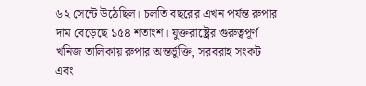৬২ সেন্টে উঠেছিল। চলতি বছরের এখন পর্যন্ত রুপার দাম বেড়েছে ১৫৪ শতাংশ। যুক্তরাষ্ট্রের গুরুত্বপূর্ণ খনিজ তালিকায় রুপার অন্তর্ভুক্তি, সরবরাহ সংকট এবং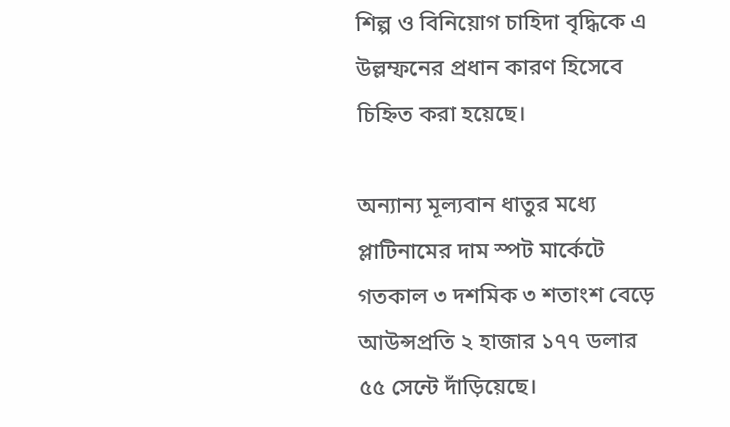শিল্প ও বিনিয়োগ চাহিদা বৃদ্ধিকে এ উল্লম্ফনের প্রধান কারণ হিসেবে চিহ্নিত করা হয়েছে।

অন্যান্য মূল্যবান ধাতুর মধ্যে প্লাটিনামের দাম স্পট মার্কেটে গতকাল ৩ দশমিক ৩ শতাংশ বেড়ে আউন্সপ্রতি ২ হাজার ১৭৭ ডলার ৫৫ সেন্টে দাঁড়িয়েছে।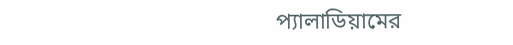প্যালাডিয়ামের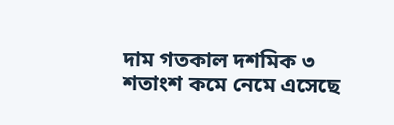দাম গতকাল দশমিক ৩ শতাংশ কমে নেমে এসেছে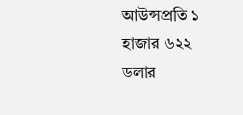আউন্সপ্রতি ১ হাজার ৬২২ ডলার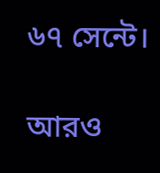৬৭ সেন্টে।

আরও